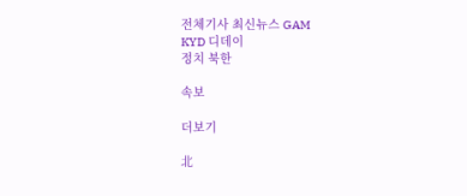전체기사 최신뉴스 GAM
KYD 디데이
정치 북한

속보

더보기

北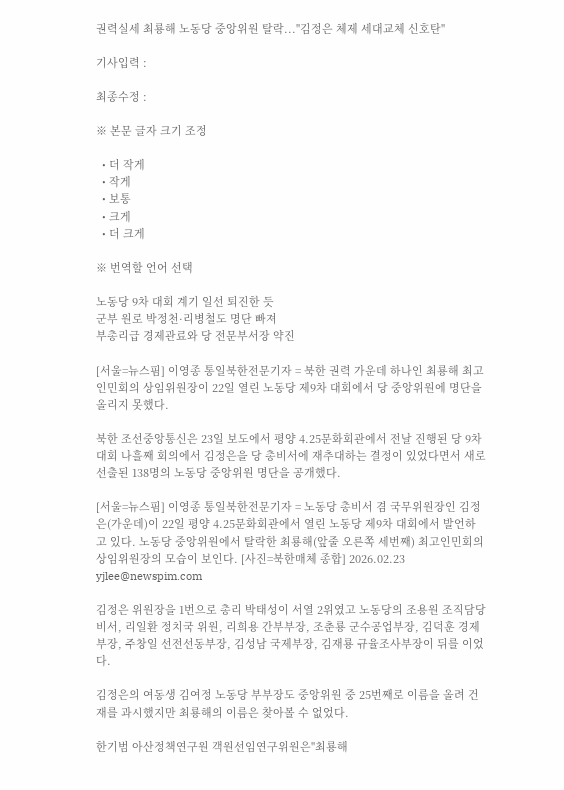권력실세 최룡해 노동당 중앙위원 탈락..."김정은 체제 세대교체 신호탄"

기사입력 :

최종수정 :

※ 본문 글자 크기 조정

  • 더 작게
  • 작게
  • 보통
  • 크게
  • 더 크게

※ 번역할 언어 선택

노동당 9차 대회 계기 일선 퇴진한 듯
군부 원로 박정천·리병철도 명단 빠져
부총리급 경제관료와 당 전문부서장 약진

[서울=뉴스핌] 이영종 통일북한전문기자 = 북한 권력 가운데 하나인 최룡해 최고인민회의 상임위원장이 22일 열린 노동당 제9차 대회에서 당 중앙위원에 명단을 올리지 못했다.

북한 조선중앙통신은 23일 보도에서 평양 4.25문화회관에서 전날 진행된 당 9차 대회 나흘째 회의에서 김정은을 당 총비서에 재추대하는 결정이 있었다면서 새로 선출된 138명의 노동당 중앙위원 명단을 공개했다.

[서울=뉴스핌] 이영종 통일북한전문기자 = 노동당 총비서 겸 국무위원장인 김정은(가운데)이 22일 평양 4.25문화회관에서 열린 노동당 제9차 대회에서 발언하고 있다. 노동당 중앙위원에서 탈락한 최룡해(앞줄 오른쪽 세번째) 최고인민회의 상임위원장의 모습이 보인다. [사진=북한매체 종합] 2026.02.23 yjlee@newspim.com

김정은 위원장을 1번으로 총리 박태성이 서열 2위였고 노동당의 조용원 조직담당 비서, 리일환 정치국 위원, 리희용 간부부장, 조춘룡 군수공업부장, 김덕훈 경제부장, 주창일 선전선동부장, 김성남 국제부장, 김재룡 규율조사부장이 뒤를 이었다.

김정은의 여동생 김여정 노동당 부부장도 중앙위원 중 25번째로 이름을 올려 건재를 과시했지만 최룡해의 이름은 찾아볼 수 없었다.

한기범 아산정책연구원 객원선임연구위원은"최룡해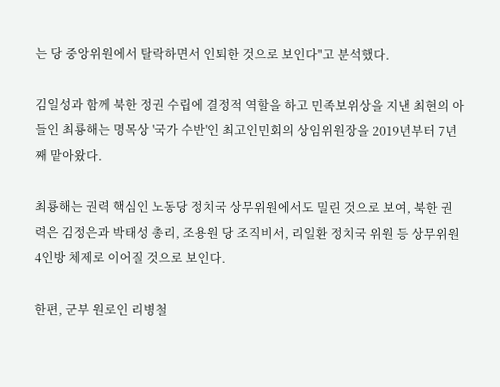는 당 중앙위원에서 탈락하면서 인퇴한 것으로 보인다"고 분석했다.

김일성과 함께 북한 정권 수립에 결정적 역할을 하고 민족보위상을 지낸 최현의 아들인 최룡해는 명목상 '국가 수반'인 최고인민회의 상임위원장을 2019년부터 7년째 맡아왔다.

최룡해는 권력 핵심인 노동당 정치국 상무위원에서도 밀린 것으로 보여, 북한 권력은 김정은과 박태성 총리, 조용원 당 조직비서, 리일환 정치국 위원 등 상무위원 4인방 체제로 이어질 것으로 보인다.

한편, 군부 원로인 리병철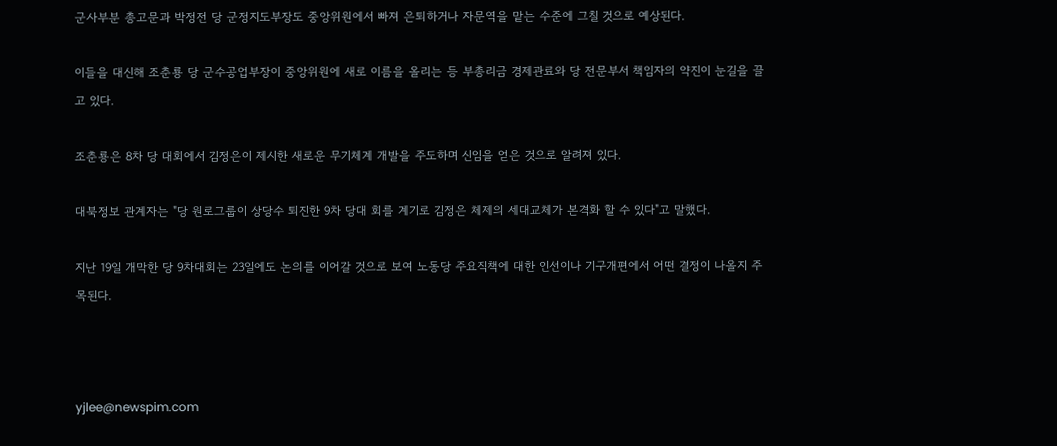군사부분 총고문과 박정전 당 군정지도부장도 중앙위원에서 빠져 은퇴하거나 자문역을 맡는 수준에 그칠 것으로 예상된다.

이들을 대신해 조춘룡 당 군수공업부장이 중앙위원에 새로 이름을 올리는 등 부총리금 경제관료와 당 전문부서 책임자의 약진이 눈길을 끌고 있다.

조춘룡은 8차 당 대회에서 김정은이 제시한 새로운 무기체계 개발을 주도하며 신임을 얻은 것으로 알려져 있다.

대북정보 관계자는 "당 원로그룹이 상당수 퇴진한 9차 당대 회를 계기로 김정은 체제의 세대교체가 본격화 할 수 있다"고 말했다.

지난 19일 개막한 당 9차대회는 23일에도 논의를 이어갈 것으로 보여 노동당 주요직책에 대한 인선이나 기구개편에서 어떤 결정이 나올지 주목된다.



yjlee@newspim.com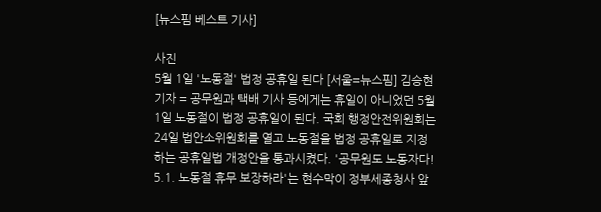[뉴스핌 베스트 기사]

사진
5월 1일 '노동절' 법정 공휴일 된다 [서울=뉴스핌] 김승현 기자 = 공무원과 택배 기사 등에게는 휴일이 아니었던 5월 1일 노동절이 법정 공휴일이 된다. 국회 행정안전위원회는 24일 법안소위원회를 열고 노동절을 법정 공휴일로 지정하는 공휴일법 개정안을 통과시켰다. '공무원도 노동자다! 5.1. 노동절 휴무 보장하라'는 현수막이 정부세종청사 앞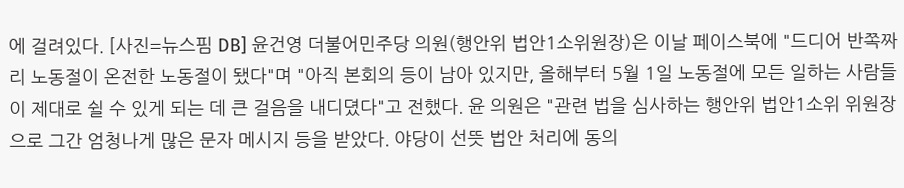에 걸려있다. [사진=뉴스핌 DB] 윤건영 더불어민주당 의원(행안위 법안1소위원장)은 이날 페이스북에 "드디어 반쪽짜리 노동절이 온전한 노동절이 됐다"며 "아직 본회의 등이 남아 있지만, 올해부터 5월 1일 노동절에 모든 일하는 사람들이 제대로 쉴 수 있게 되는 데 큰 걸음을 내디뎠다"고 전했다. 윤 의원은 "관련 법을 심사하는 행안위 법안1소위 위원장으로 그간 엄청나게 많은 문자 메시지 등을 받았다. 야당이 선뜻 법안 처리에 동의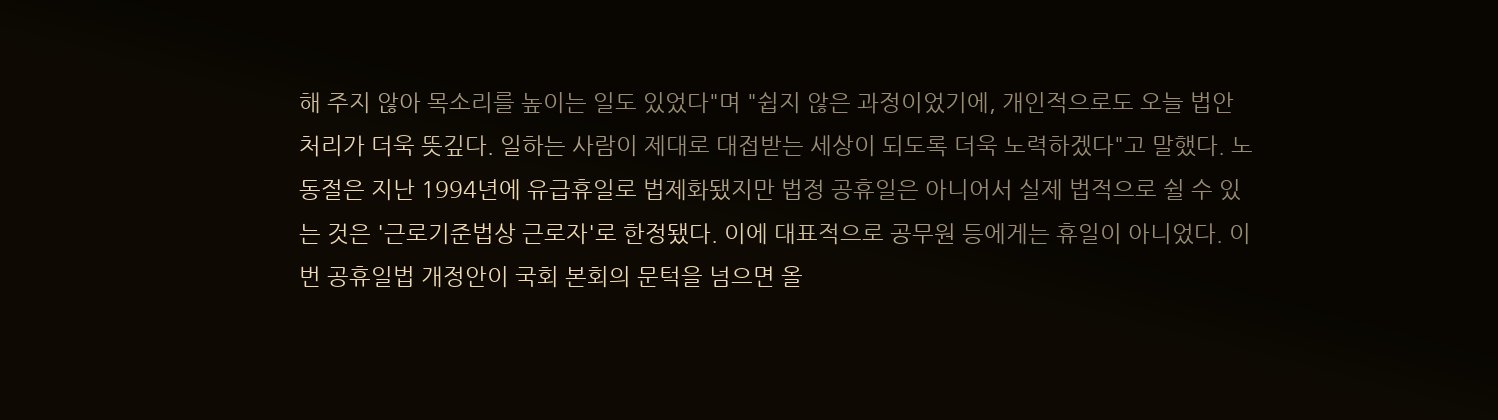해 주지 않아 목소리를 높이는 일도 있었다"며 "쉽지 않은 과정이었기에, 개인적으로도 오늘 법안 처리가 더욱 뜻깊다. 일하는 사람이 제대로 대접받는 세상이 되도록 더욱 노력하겠다"고 말했다. 노동절은 지난 1994년에 유급휴일로 법제화됐지만 법정 공휴일은 아니어서 실제 법적으로 쉴 수 있는 것은 '근로기준법상 근로자'로 한정됐다. 이에 대표적으로 공무원 등에게는 휴일이 아니었다. 이번 공휴일법 개정안이 국회 본회의 문턱을 넘으면 올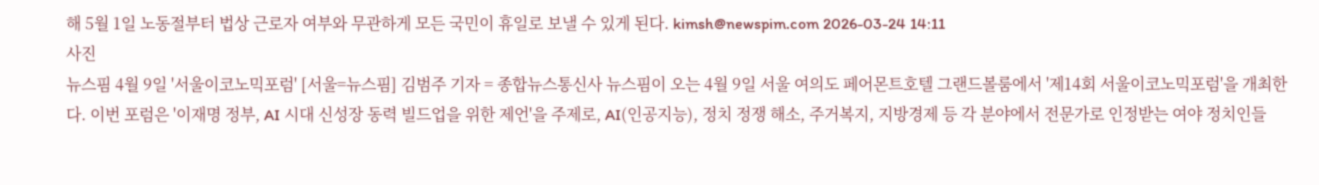해 5월 1일 노동절부터 법상 근로자 여부와 무관하게 모든 국민이 휴일로 보낼 수 있게 된다. kimsh@newspim.com 2026-03-24 14:11
사진
뉴스핌 4월 9일 '서울이코노믹포럼' [서울=뉴스핌] 김범주 기자 = 종합뉴스통신사 뉴스핌이 오는 4월 9일 서울 여의도 페어몬트호텔 그랜드볼룸에서 '제14회 서울이코노믹포럼'을 개최한다. 이번 포럼은 '이재명 정부, AI 시대 신성장 동력 빌드업을 위한 제언'을 주제로, AI(인공지능), 정치 정쟁 해소, 주거복지, 지방경제 등 각 분야에서 전문가로 인정받는 여야 정치인들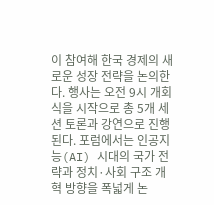이 참여해 한국 경제의 새로운 성장 전략을 논의한다. 행사는 오전 9시 개회식을 시작으로 총 5개 세션 토론과 강연으로 진행된다. 포럼에서는 인공지능(AI) 시대의 국가 전략과 정치·사회 구조 개혁 방향을 폭넓게 논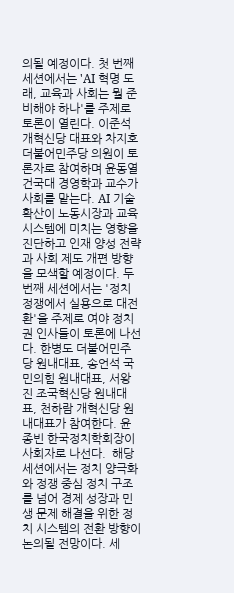의될 예정이다. 첫 번째 세션에서는 'AI 혁명 도래, 교육과 사회는 뭘 준비해야 하나'를 주제로 토론이 열린다. 이준석 개혁신당 대표와 차지호 더불어민주당 의원이 토론자로 참여하며 윤동열 건국대 경영학과 교수가 사회를 맡는다. AI 기술 확산이 노동시장과 교육 시스템에 미치는 영향을 진단하고 인재 양성 전략과 사회 제도 개편 방향을 모색할 예정이다. 두 번째 세션에서는 '정치 정쟁에서 실용으로 대전환'을 주제로 여야 정치권 인사들이 토론에 나선다. 한병도 더불어민주당 원내대표, 송언석 국민의힘 원내대표, 서왕진 조국혁신당 원내대표, 천하람 개혁신당 원내대표가 참여한다. 윤종빈 한국정치학회장이 사회자로 나선다.  해당 세션에서는 정치 양극화와 정쟁 중심 정치 구조를 넘어 경제 성장과 민생 문제 해결을 위한 정치 시스템의 전환 방향이 논의될 전망이다. 세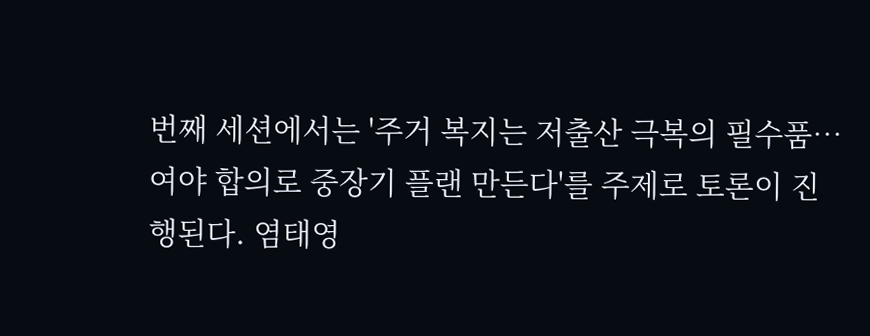번째 세션에서는 '주거 복지는 저출산 극복의 필수품…여야 합의로 중장기 플랜 만든다'를 주제로 토론이 진행된다. 염태영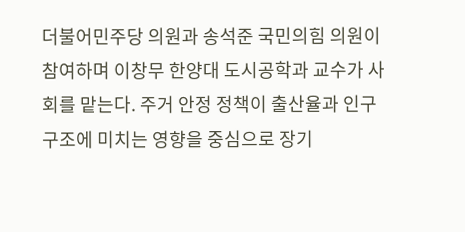더불어민주당 의원과 송석준 국민의힘 의원이 참여하며 이창무 한양대 도시공학과 교수가 사회를 맡는다. 주거 안정 정책이 출산율과 인구 구조에 미치는 영향을 중심으로 장기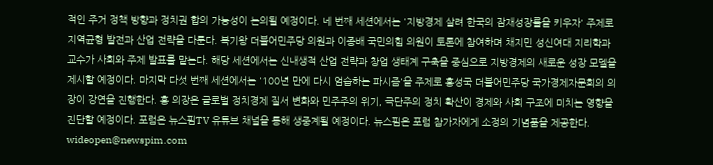적인 주거 정책 방향과 정치권 합의 가능성이 논의될 예정이다. 네 번째 세션에서는 '지방경제 살려 한국의 잠재성장률을 키우자' 주제로 지역균형 발전과 산업 전략을 다룬다. 복기왕 더불어민주당 의원과 이종배 국민의힘 의원이 토론에 참여하며 채지민 성신여대 지리학과 교수가 사회와 주제 발표를 맡는다. 해당 세션에서는 신내생적 산업 전략과 창업 생태계 구축을 중심으로 지방경제의 새로운 성장 모델을 제시할 예정이다. 마지막 다섯 번째 세션에서는 '100년 만에 다시 엄습하는 파시즘'을 주제로 홍성국 더불어민주당 국가경제자문회의 의장이 강연을 진행한다. 홍 의장은 글로벌 정치경제 질서 변화와 민주주의 위기, 극단주의 정치 확산이 경제와 사회 구조에 미치는 영향을 진단할 예정이다. 포럼은 뉴스핌TV 유튜브 채널을 통해 생중계될 예정이다. 뉴스핌은 포럼 참가자에게 소정의 기념품을 제공한다. wideopen@newspim.com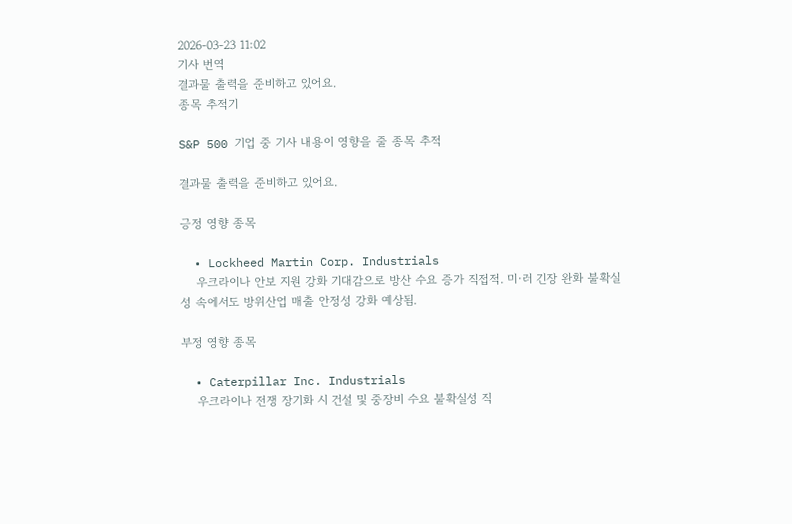2026-03-23 11:02
기사 번역
결과물 출력을 준비하고 있어요.
종목 추적기

S&P 500 기업 중 기사 내용이 영향을 줄 종목 추적

결과물 출력을 준비하고 있어요.

긍정 영향 종목

  • Lockheed Martin Corp. Industrials
    우크라이나 안보 지원 강화 기대감으로 방산 수요 증가 직접적. 미·러 긴장 완화 불확실성 속에서도 방위산업 매출 안정성 강화 예상됨.

부정 영향 종목

  • Caterpillar Inc. Industrials
    우크라이나 전쟁 장기화 시 건설 및 중장비 수요 불확실성 직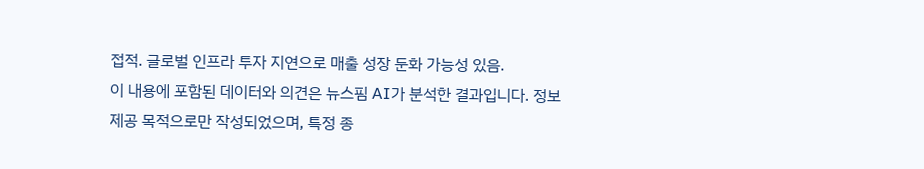접적. 글로벌 인프라 투자 지연으로 매출 성장 둔화 가능성 있음.
이 내용에 포함된 데이터와 의견은 뉴스핌 AI가 분석한 결과입니다. 정보 제공 목적으로만 작성되었으며, 특정 종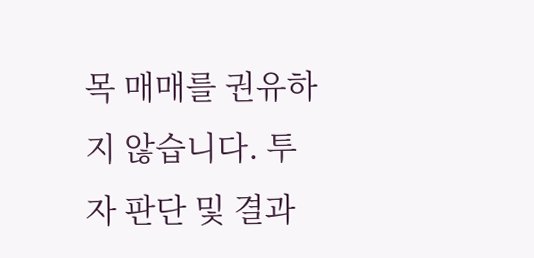목 매매를 권유하지 않습니다. 투자 판단 및 결과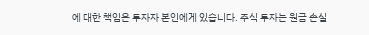에 대한 책임은 투자자 본인에게 있습니다. 주식 투자는 원금 손실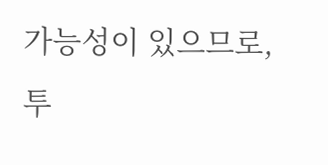가능성이 있으므로, 투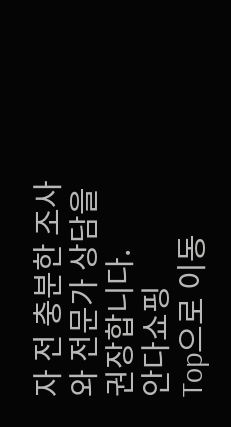자 전 충분한 조사와 전문가 상담을 권장합니다.
안다쇼핑
Top으로 이동